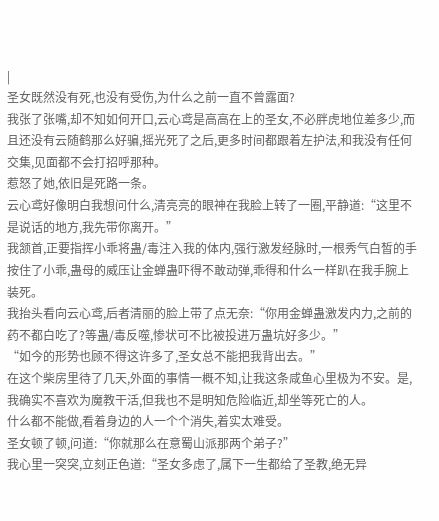|
圣女既然没有死,也没有受伤,为什么之前一直不曾露面?
我张了张嘴,却不知如何开口,云心鸢是高高在上的圣女,不必胖虎地位差多少,而且还没有云随鹤那么好骗,摇光死了之后,更多时间都跟着左护法,和我没有任何交集,见面都不会打招呼那种。
惹怒了她,依旧是死路一条。
云心鸢好像明白我想问什么,清亮亮的眼神在我脸上转了一圈,平静道:“这里不是说话的地方,我先带你离开。”
我颔首,正要指挥小乖将蛊/毒注入我的体内,强行激发经脉时,一根秀气白皙的手按住了小乖,蛊母的威压让金蝉蛊吓得不敢动弹,乖得和什么一样趴在我手腕上装死。
我抬头看向云心鸢,后者清丽的脸上带了点无奈:“你用金蝉蛊激发内力,之前的药不都白吃了?等蛊/毒反噬,惨状可不比被投进万蛊坑好多少。”
“如今的形势也顾不得这许多了,圣女总不能把我背出去。”
在这个柴房里待了几天,外面的事情一概不知,让我这条咸鱼心里极为不安。是,我确实不喜欢为魔教干活,但我也不是明知危险临近,却坐等死亡的人。
什么都不能做,看着身边的人一个个消失,着实太难受。
圣女顿了顿,问道:“你就那么在意蜀山派那两个弟子?”
我心里一突突,立刻正色道:“圣女多虑了,属下一生都给了圣教,绝无异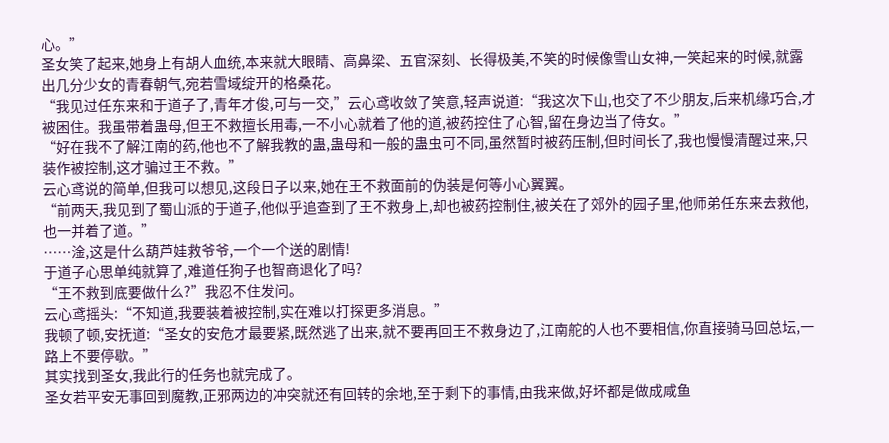心。”
圣女笑了起来,她身上有胡人血统,本来就大眼睛、高鼻梁、五官深刻、长得极美,不笑的时候像雪山女神,一笑起来的时候,就露出几分少女的青春朝气,宛若雪域绽开的格桑花。
“我见过任东来和于道子了,青年才俊,可与一交,”云心鸢收敛了笑意,轻声说道:“我这次下山,也交了不少朋友,后来机缘巧合,才被困住。我虽带着蛊母,但王不救擅长用毒,一不小心就着了他的道,被药控住了心智,留在身边当了侍女。”
“好在我不了解江南的药,他也不了解我教的蛊,蛊母和一般的蛊虫可不同,虽然暂时被药压制,但时间长了,我也慢慢清醒过来,只装作被控制,这才骗过王不救。”
云心鸢说的简单,但我可以想见,这段日子以来,她在王不救面前的伪装是何等小心翼翼。
“前两天,我见到了蜀山派的于道子,他似乎追查到了王不救身上,却也被药控制住,被关在了郊外的园子里,他师弟任东来去救他,也一并着了道。”
……淦,这是什么葫芦娃救爷爷,一个一个送的剧情!
于道子心思单纯就算了,难道任狗子也智商退化了吗?
“王不救到底要做什么?”我忍不住发问。
云心鸢摇头:“不知道,我要装着被控制,实在难以打探更多消息。”
我顿了顿,安抚道:“圣女的安危才最要紧,既然逃了出来,就不要再回王不救身边了,江南舵的人也不要相信,你直接骑马回总坛,一路上不要停歇。”
其实找到圣女,我此行的任务也就完成了。
圣女若平安无事回到魔教,正邪两边的冲突就还有回转的余地,至于剩下的事情,由我来做,好坏都是做成咸鱼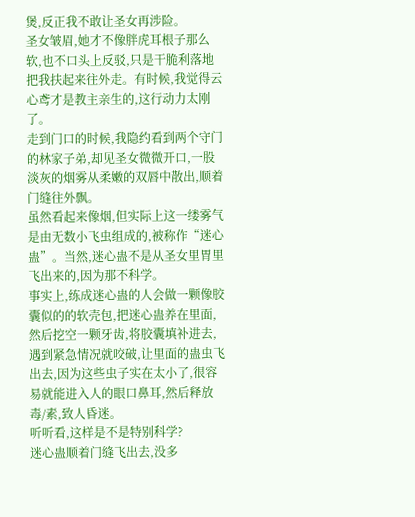煲,反正我不敢让圣女再涉险。
圣女皱眉,她才不像胖虎耳根子那么软,也不口头上反驳,只是干脆利落地把我扶起来往外走。有时候,我觉得云心鸢才是教主亲生的,这行动力太刚了。
走到门口的时候,我隐约看到两个守门的林家子弟,却见圣女微微开口,一股淡灰的烟雾从柔嫩的双唇中散出,顺着门缝往外飘。
虽然看起来像烟,但实际上这一缕雾气是由无数小飞虫组成的,被称作“迷心蛊”。当然,迷心蛊不是从圣女里胃里飞出来的,因为那不科学。
事实上,练成迷心蛊的人会做一颗像胶囊似的的软壳包,把迷心蛊养在里面,然后挖空一颗牙齿,将胶囊填补进去,遇到紧急情况就咬破,让里面的蛊虫飞出去,因为这些虫子实在太小了,很容易就能进入人的眼口鼻耳,然后释放毒/素,致人昏迷。
听听看,这样是不是特别科学?
迷心蛊顺着门缝飞出去,没多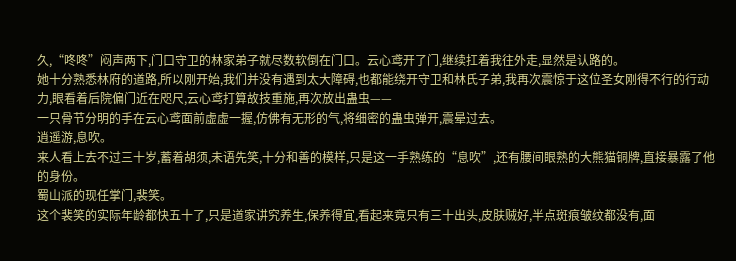久,“咚咚”闷声两下,门口守卫的林家弟子就尽数软倒在门口。云心鸢开了门,继续扛着我往外走,显然是认路的。
她十分熟悉林府的道路,所以刚开始,我们并没有遇到太大障碍,也都能绕开守卫和林氏子弟,我再次震惊于这位圣女刚得不行的行动力,眼看着后院偏门近在咫尺,云心鸢打算故技重施,再次放出蛊虫——
一只骨节分明的手在云心鸢面前虚虚一握,仿佛有无形的气,将细密的蛊虫弹开,震晕过去。
逍遥游,息吹。
来人看上去不过三十岁,蓄着胡须,未语先笑,十分和善的模样,只是这一手熟练的“息吹”,还有腰间眼熟的大熊猫铜牌,直接暴露了他的身份。
蜀山派的现任掌门,裴笑。
这个裴笑的实际年龄都快五十了,只是道家讲究养生,保养得宜,看起来竟只有三十出头,皮肤贼好,半点斑痕皱纹都没有,面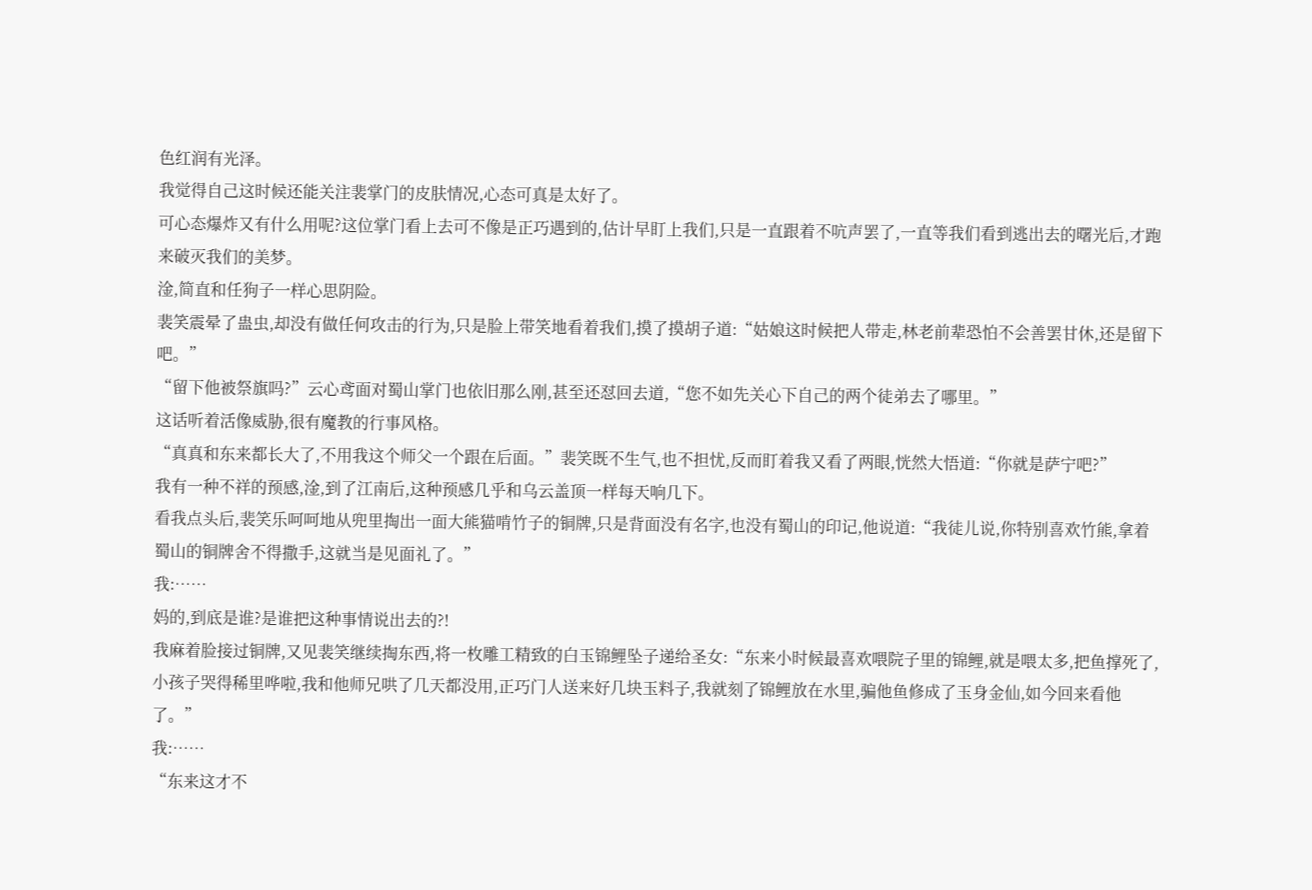色红润有光泽。
我觉得自己这时候还能关注裴掌门的皮肤情况,心态可真是太好了。
可心态爆炸又有什么用呢?这位掌门看上去可不像是正巧遇到的,估计早盯上我们,只是一直跟着不吭声罢了,一直等我们看到逃出去的曙光后,才跑来破灭我们的美梦。
淦,简直和任狗子一样心思阴险。
裴笑震晕了蛊虫,却没有做任何攻击的行为,只是脸上带笑地看着我们,摸了摸胡子道:“姑娘这时候把人带走,林老前辈恐怕不会善罢甘休,还是留下吧。”
“留下他被祭旗吗?”云心鸢面对蜀山掌门也依旧那么刚,甚至还怼回去道,“您不如先关心下自己的两个徒弟去了哪里。”
这话听着活像威胁,很有魔教的行事风格。
“真真和东来都长大了,不用我这个师父一个跟在后面。”裴笑既不生气,也不担忧,反而盯着我又看了两眼,恍然大悟道:“你就是萨宁吧?”
我有一种不祥的预感,淦,到了江南后,这种预感几乎和乌云盖顶一样每天响几下。
看我点头后,裴笑乐呵呵地从兜里掏出一面大熊猫啃竹子的铜牌,只是背面没有名字,也没有蜀山的印记,他说道:“我徒儿说,你特别喜欢竹熊,拿着蜀山的铜牌舍不得撒手,这就当是见面礼了。”
我:……
妈的,到底是谁?是谁把这种事情说出去的?!
我麻着脸接过铜牌,又见裴笑继续掏东西,将一枚雕工精致的白玉锦鲤坠子递给圣女:“东来小时候最喜欢喂院子里的锦鲤,就是喂太多,把鱼撑死了,小孩子哭得稀里哗啦,我和他师兄哄了几天都没用,正巧门人送来好几块玉料子,我就刻了锦鲤放在水里,骗他鱼修成了玉身金仙,如今回来看他了。”
我:……
“东来这才不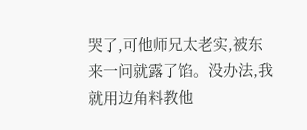哭了,可他师兄太老实,被东来一问就露了馅。没办法,我就用边角料教他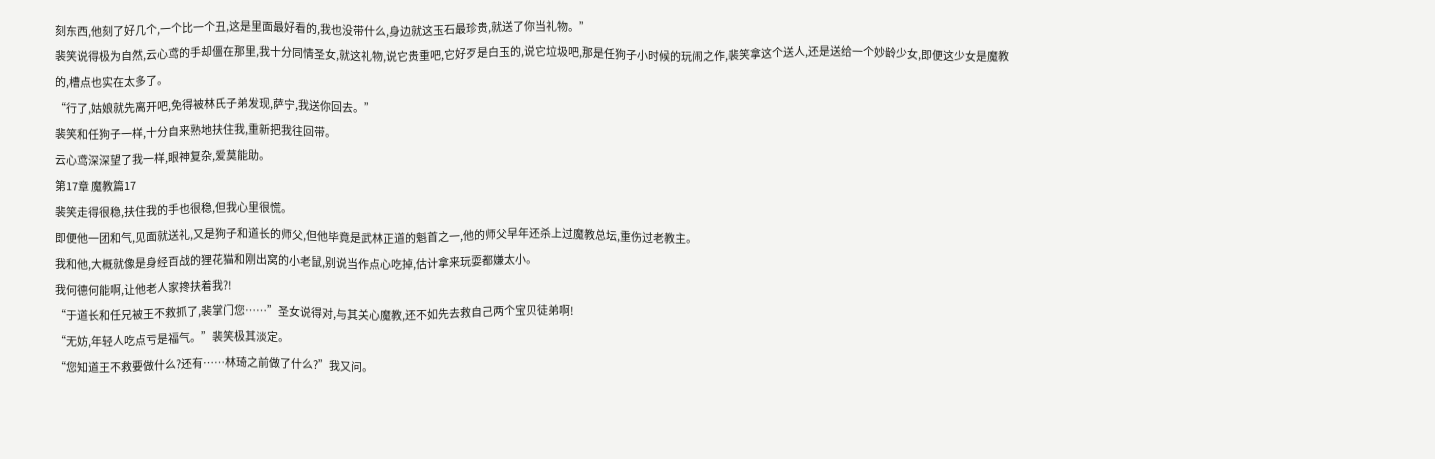刻东西,他刻了好几个,一个比一个丑,这是里面最好看的,我也没带什么,身边就这玉石最珍贵,就送了你当礼物。”
裴笑说得极为自然,云心鸢的手却僵在那里,我十分同情圣女,就这礼物,说它贵重吧,它好歹是白玉的,说它垃圾吧,那是任狗子小时候的玩闹之作,裴笑拿这个送人,还是送给一个妙龄少女,即便这少女是魔教的,槽点也实在太多了。
“行了,姑娘就先离开吧,免得被林氏子弟发现,萨宁,我送你回去。”
裴笑和任狗子一样,十分自来熟地扶住我,重新把我往回带。
云心鸢深深望了我一样,眼神复杂,爱莫能助。
第17章 魔教篇17
裴笑走得很稳,扶住我的手也很稳,但我心里很慌。
即便他一团和气,见面就送礼,又是狗子和道长的师父,但他毕竟是武林正道的魁首之一,他的师父早年还杀上过魔教总坛,重伤过老教主。
我和他,大概就像是身经百战的狸花猫和刚出窝的小老鼠,别说当作点心吃掉,估计拿来玩耍都嫌太小。
我何德何能啊,让他老人家搀扶着我?!
“于道长和任兄被王不救抓了,裴掌门您……”圣女说得对,与其关心魔教,还不如先去救自己两个宝贝徒弟啊!
“无妨,年轻人吃点亏是福气。”裴笑极其淡定。
“您知道王不救要做什么?还有……林琦之前做了什么?”我又问。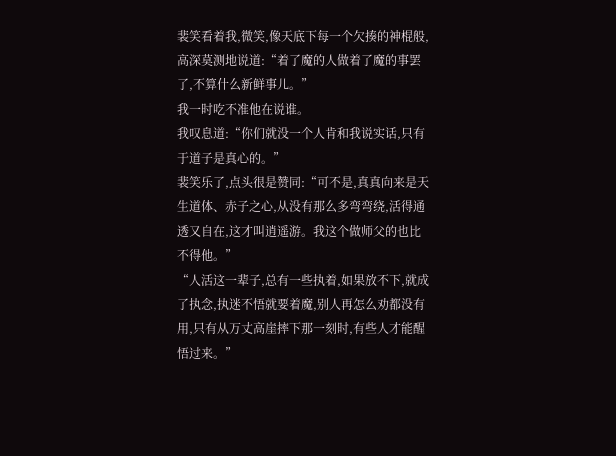裴笑看着我,微笑,像天底下每一个欠揍的神棍般,高深莫测地说道:“着了魔的人做着了魔的事罢了,不算什么新鲜事儿。”
我一时吃不准他在说谁。
我叹息道:“你们就没一个人肯和我说实话,只有于道子是真心的。”
裴笑乐了,点头很是赞同:“可不是,真真向来是天生道体、赤子之心,从没有那么多弯弯绕,活得通透又自在,这才叫逍遥游。我这个做师父的也比不得他。”
“人活这一辈子,总有一些执着,如果放不下,就成了执念,执迷不悟就要着魔,别人再怎么劝都没有用,只有从万丈高崖摔下那一刻时,有些人才能醒悟过来。”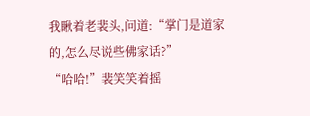我瞅着老裴头,问道:“掌门是道家的,怎么尽说些佛家话?”
“哈哈!”裴笑笑着摇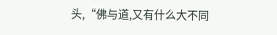头,“佛与道,又有什么大不同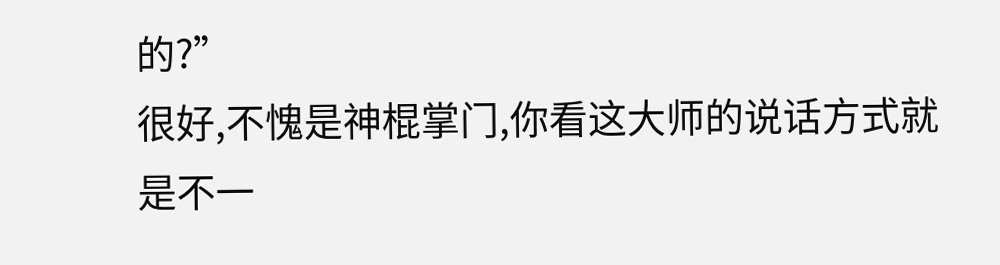的?”
很好,不愧是神棍掌门,你看这大师的说话方式就是不一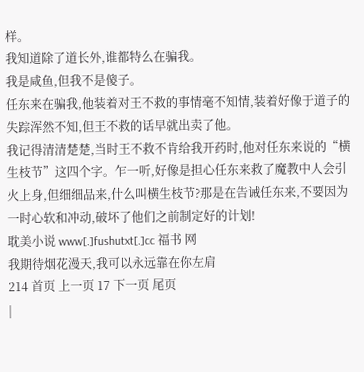样。
我知道除了道长外,谁都特么在骗我。
我是咸鱼,但我不是傻子。
任东来在骗我,他装着对王不救的事情毫不知情,装着好像于道子的失踪浑然不知,但王不救的话早就出卖了他。
我记得清清楚楚,当时王不救不肯给我开药时,他对任东来说的“横生枝节”这四个字。乍一听,好像是担心任东来救了魔教中人会引火上身,但细细品来,什么叫横生枝节?那是在告诫任东来,不要因为一时心软和冲动,破坏了他们之前制定好的计划!
耽美小说 www[.]fushutxt[.]cc 福书 网
我期待烟花漫天,我可以永远靠在你左肩
214 首页 上一页 17 下一页 尾页
|